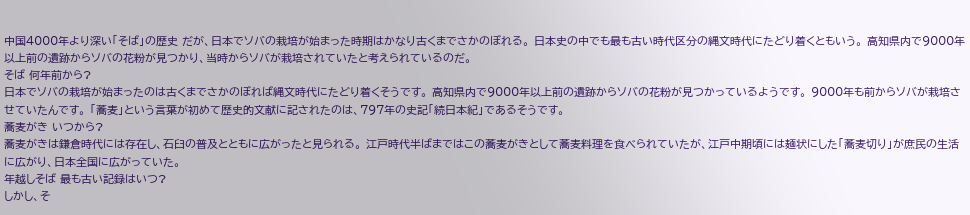中国4000年より深い「そば」の歴史 だが、日本でソバの栽培が始まった時期はかなり古くまでさかのぼれる。 日本史の中でも最も古い時代区分の縄文時代にたどり着くともいう。 高知県内で9000年以上前の遺跡からソバの花粉が見つかり、当時からソバが栽培されていたと考えられているのだ。
そば 何年前から?
日本でソバの栽培が始まったのは古くまでさかのぼれば縄文時代にたどり着くそうです。 高知県内で9000年以上前の遺跡からソバの花粉が見つかっているようです。 9000年も前からソバが栽培させていたんです。 「蕎麦」という言葉が初めて歴史的文献に記されたのは、797年の史記「続日本紀」であるそうです。
蕎麦がき いつから?
蕎麦がきは鎌倉時代には存在し、石臼の普及とともに広がったと見られる。 江戸時代半ばまではこの蕎麦がきとして蕎麦料理を食べられていたが、江戸中期頃には麺状にした「蕎麦切り」が庶民の生活に広がり、日本全国に広がっていた。
年越しそば 最も古い記録はいつ?
しかし、そ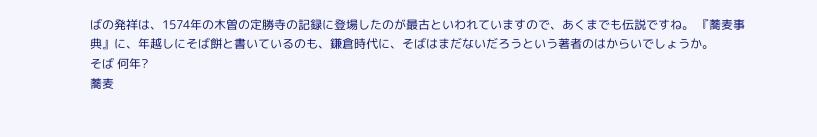ばの発祥は、1574年の木曽の定勝寺の記録に登場したのが最古といわれていますので、あくまでも伝説ですね。 『蕎麦事典』に、年越しにそば餅と書いているのも、鎌倉時代に、そばはまだないだろうという著者のはからいでしょうか。
そば 何年?
蕎麦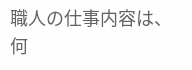職人の仕事内容は、何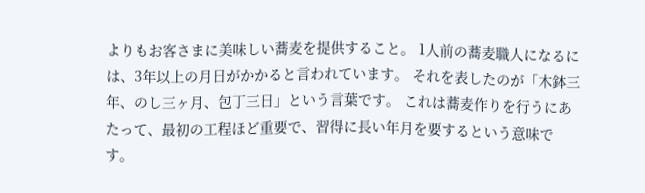よりもお客さまに美味しい蕎麦を提供すること。 1人前の蕎麦職人になるには、3年以上の月日がかかると言われています。 それを表したのが「木鉢三年、のし三ヶ月、包丁三日」という言葉です。 これは蕎麦作りを行うにあたって、最初の工程ほど重要で、習得に長い年月を要するという意味です。